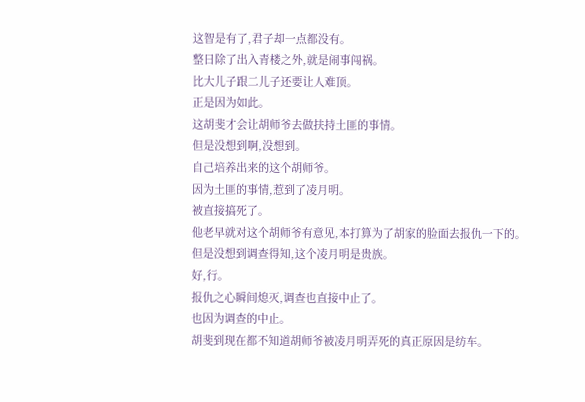这智是有了,君子却一点都没有。
整日除了出入青楼之外,就是闹事闯祸。
比大儿子跟二儿子还要让人难顶。
正是因为如此。
这胡斐才会让胡师爷去做扶持土匪的事情。
但是没想到啊,没想到。
自己培养出来的这个胡师爷。
因为土匪的事情,惹到了凌月明。
被直接搞死了。
他老早就对这个胡师爷有意见,本打算为了胡家的脸面去报仇一下的。
但是没想到调查得知,这个凌月明是贵族。
好,行。
报仇之心瞬间熄灭,调查也直接中止了。
也因为调查的中止。
胡斐到现在都不知道胡师爷被凌月明弄死的真正原因是纺车。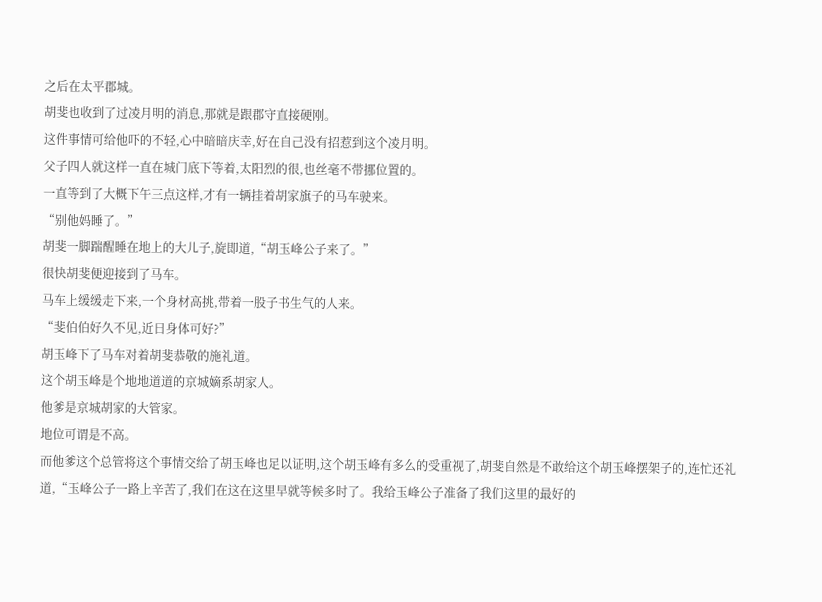之后在太平郡城。
胡斐也收到了过凌月明的消息,那就是跟郡守直接硬刚。
这件事情可给他吓的不轻,心中暗暗庆幸,好在自己没有招惹到这个凌月明。
父子四人就这样一直在城门底下等着,太阳烈的很,也丝毫不带挪位置的。
一直等到了大概下午三点这样,才有一辆挂着胡家旗子的马车驶来。
“别他妈睡了。”
胡斐一脚踹醒睡在地上的大儿子,旋即道,“胡玉峰公子来了。”
很快胡斐便迎接到了马车。
马车上缓缓走下来,一个身材高挑,带着一股子书生气的人来。
“斐伯伯好久不见,近日身体可好?”
胡玉峰下了马车对着胡斐恭敬的施礼道。
这个胡玉峰是个地地道道的京城嫡系胡家人。
他爹是京城胡家的大管家。
地位可谓是不高。
而他爹这个总管将这个事情交给了胡玉峰也足以证明,这个胡玉峰有多么的受重视了,胡斐自然是不敢给这个胡玉峰摆架子的,连忙还礼道,“玉峰公子一路上辛苦了,我们在这在这里早就等候多时了。我给玉峰公子准备了我们这里的最好的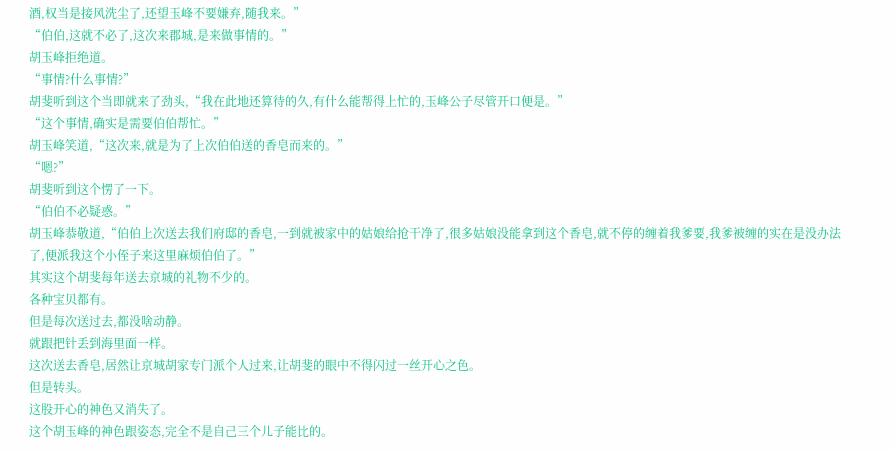酒,权当是接风洗尘了,还望玉峰不要嫌弃,随我来。”
“伯伯,这就不必了,这次来郡城,是来做事情的。”
胡玉峰拒绝道。
“事情?什么事情?”
胡斐听到这个当即就来了劲头,“我在此地还算待的久,有什么能帮得上忙的,玉峰公子尽管开口便是。”
“这个事情,确实是需要伯伯帮忙。”
胡玉峰笑道,“这次来,就是为了上次伯伯送的香皂而来的。”
“嗯?”
胡斐听到这个愣了一下。
“伯伯不必疑惑。”
胡玉峰恭敬道,“伯伯上次送去我们府邸的香皂,一到就被家中的姑娘给抢干净了,很多姑娘没能拿到这个香皂,就不停的缠着我爹要,我爹被缠的实在是没办法了,便派我这个小侄子来这里麻烦伯伯了。”
其实这个胡斐每年送去京城的礼物不少的。
各种宝贝都有。
但是每次送过去,都没啥动静。
就跟把针丢到海里面一样。
这次送去香皂,居然让京城胡家专门派个人过来,让胡斐的眼中不得闪过一丝开心之色。
但是转头。
这股开心的神色又消失了。
这个胡玉峰的神色跟姿态,完全不是自己三个儿子能比的。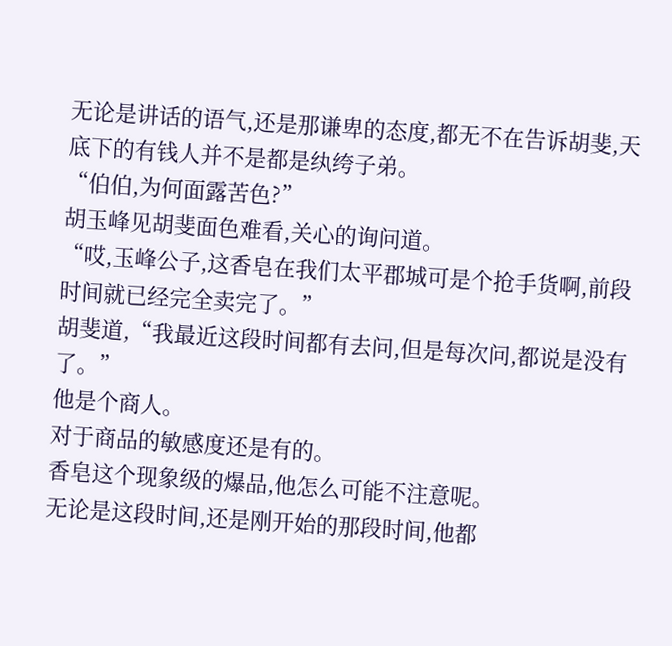无论是讲话的语气,还是那谦卑的态度,都无不在告诉胡斐,天底下的有钱人并不是都是纨绔子弟。
“伯伯,为何面露苦色?”
胡玉峰见胡斐面色难看,关心的询问道。
“哎,玉峰公子,这香皂在我们太平郡城可是个抢手货啊,前段时间就已经完全卖完了。”
胡斐道,“我最近这段时间都有去问,但是每次问,都说是没有了。”
他是个商人。
对于商品的敏感度还是有的。
香皂这个现象级的爆品,他怎么可能不注意呢。
无论是这段时间,还是刚开始的那段时间,他都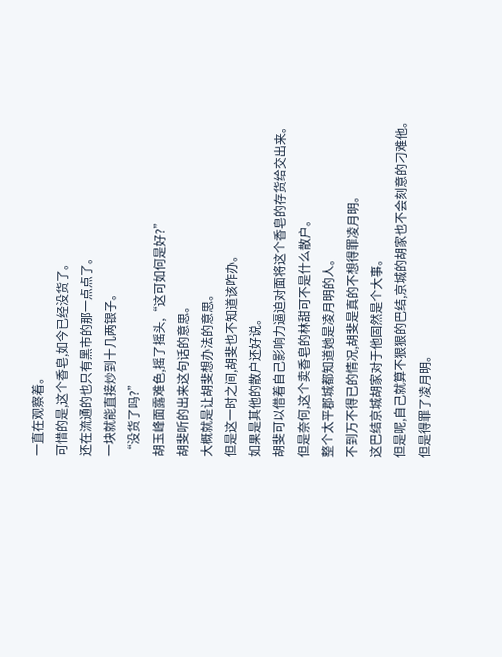一直在观察着。
可惜的是,这个香皂,如今已经没货了。
还在流通的也只有黑市的那一点点了。
一块就能直接炒到十几两银子。
“没货了吗?”
胡玉峰面露难色,摇了摇头,“这可如何是好?”
胡斐听的出来这句话的意思。
大概就是让胡斐想办法的意思。
但是这一时之间,胡斐也不知道该咋办。
如果是其他的散户还好说。
胡斐可以借着自己影响力逼迫对面将这个香皂的存货给交出来。
但是奈何,这个卖香皂的林甜可不是什么散户。
整个太平郡城都知道她是凌月明的人。
不到万不得已的情况,胡斐是真的不想得罪凌月明。
这巴结京城胡家对于他固然是个大事。
但是呢,自己就算不狠狠的巴结,京城的胡家也不会刻意的刁难他。
但是得罪了凌月明。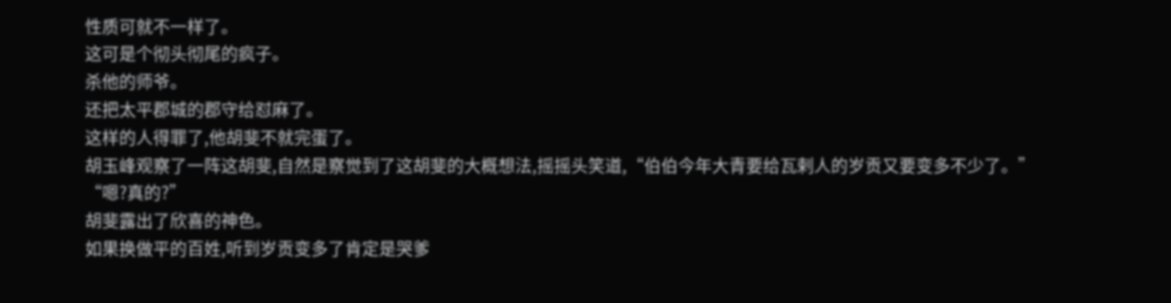性质可就不一样了。
这可是个彻头彻尾的疯子。
杀他的师爷。
还把太平郡城的郡守给怼麻了。
这样的人得罪了,他胡斐不就完蛋了。
胡玉峰观察了一阵这胡斐,自然是察觉到了这胡斐的大概想法,摇摇头笑道,“伯伯今年大青要给瓦剌人的岁贡又要变多不少了。”
“嗯?真的?”
胡斐露出了欣喜的神色。
如果换做平的百姓,听到岁贡变多了肯定是哭爹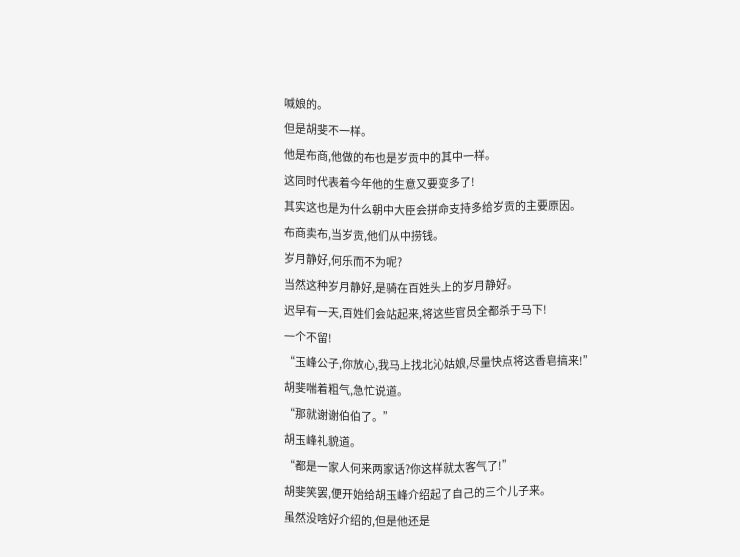喊娘的。
但是胡斐不一样。
他是布商,他做的布也是岁贡中的其中一样。
这同时代表着今年他的生意又要变多了!
其实这也是为什么朝中大臣会拼命支持多给岁贡的主要原因。
布商卖布,当岁贡,他们从中捞钱。
岁月静好,何乐而不为呢?
当然这种岁月静好,是骑在百姓头上的岁月静好。
迟早有一天,百姓们会站起来,将这些官员全都杀于马下!
一个不留!
“玉峰公子,你放心,我马上找北沁姑娘,尽量快点将这香皂搞来!”
胡斐喘着粗气,急忙说道。
“那就谢谢伯伯了。”
胡玉峰礼貌道。
“都是一家人何来两家话?你这样就太客气了!”
胡斐笑罢,便开始给胡玉峰介绍起了自己的三个儿子来。
虽然没啥好介绍的,但是他还是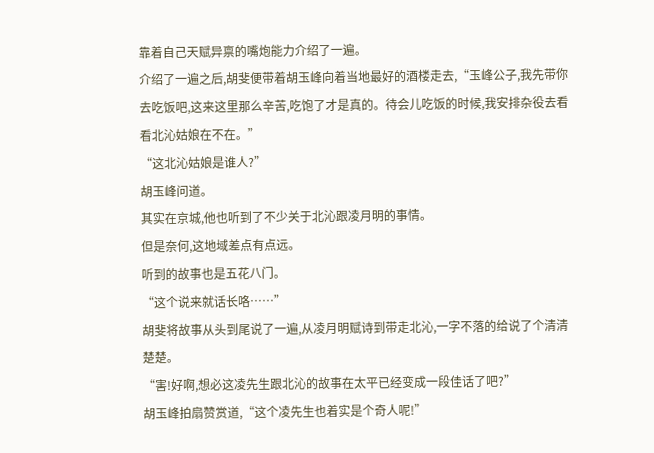靠着自己天赋异禀的嘴炮能力介绍了一遍。
介绍了一遍之后,胡斐便带着胡玉峰向着当地最好的酒楼走去,“玉峰公子,我先带你去吃饭吧,这来这里那么辛苦,吃饱了才是真的。待会儿吃饭的时候,我安排杂役去看看北沁姑娘在不在。”
“这北沁姑娘是谁人?”
胡玉峰问道。
其实在京城,他也听到了不少关于北沁跟凌月明的事情。
但是奈何,这地域差点有点远。
听到的故事也是五花八门。
“这个说来就话长咯……”
胡斐将故事从头到尾说了一遍,从凌月明赋诗到带走北沁,一字不落的给说了个清清楚楚。
“害!好啊,想必这凌先生跟北沁的故事在太平已经变成一段佳话了吧?”
胡玉峰拍扇赞赏道,“这个凌先生也着实是个奇人呢!”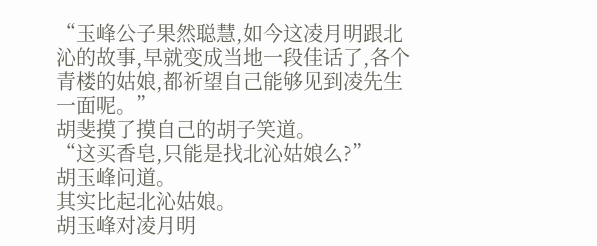“玉峰公子果然聪慧,如今这凌月明跟北沁的故事,早就变成当地一段佳话了,各个青楼的姑娘,都祈望自己能够见到凌先生一面呢。”
胡斐摸了摸自己的胡子笑道。
“这买香皂,只能是找北沁姑娘么?”
胡玉峰问道。
其实比起北沁姑娘。
胡玉峰对凌月明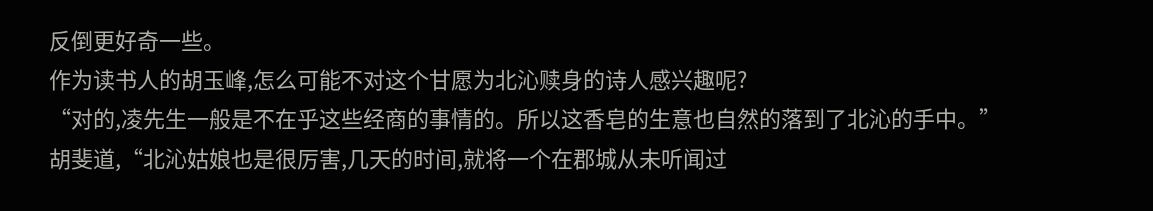反倒更好奇一些。
作为读书人的胡玉峰,怎么可能不对这个甘愿为北沁赎身的诗人感兴趣呢?
“对的,凌先生一般是不在乎这些经商的事情的。所以这香皂的生意也自然的落到了北沁的手中。”
胡斐道,“北沁姑娘也是很厉害,几天的时间,就将一个在郡城从未听闻过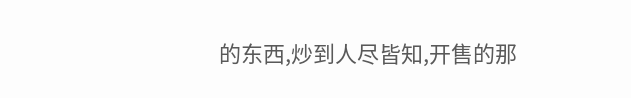的东西,炒到人尽皆知,开售的那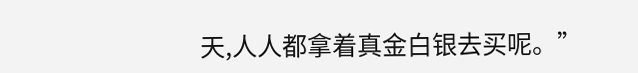天,人人都拿着真金白银去买呢。”